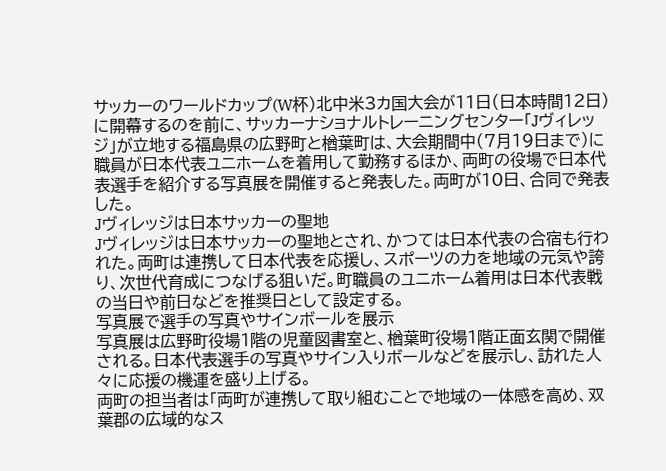サッカーのワールドカップ(W杯)北中米3カ国大会が11日(日本時間12日)に開幕するのを前に、サッカーナショナルトレーニングセンター「Jヴィレッジ」が立地する福島県の広野町と楢葉町は、大会期間中(7月19日まで)に職員が日本代表ユニホームを着用して勤務するほか、両町の役場で日本代表選手を紹介する写真展を開催すると発表した。両町が10日、合同で発表した。
Jヴィレッジは日本サッカーの聖地
Jヴィレッジは日本サッカーの聖地とされ、かつては日本代表の合宿も行われた。両町は連携して日本代表を応援し、スポーツの力を地域の元気や誇り、次世代育成につなげる狙いだ。町職員のユニホーム着用は日本代表戦の当日や前日などを推奨日として設定する。
写真展で選手の写真やサインボールを展示
写真展は広野町役場1階の児童図書室と、楢葉町役場1階正面玄関で開催される。日本代表選手の写真やサイン入りボールなどを展示し、訪れた人々に応援の機運を盛り上げる。
両町の担当者は「両町が連携して取り組むことで地域の一体感を高め、双葉郡の広域的なス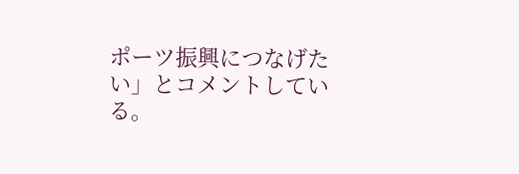ポーツ振興につなげたい」とコメントしている。